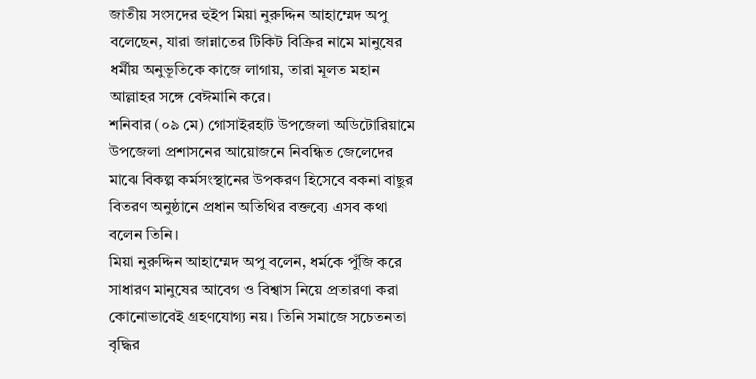জাতীয় সংসদের হুইপ মিয়া নুরুদ্দিন আহাম্মেদ অপু বলেছেন, যারা জান্নাতের টিকিট বিক্রির নামে মানুষের ধর্মীয় অনুভূতিকে কাজে লাগায়, তারা মূলত মহান আল্লাহর সঙ্গে বেঈমানি করে।
শনিবার (০৯ মে) গোসাইরহাট উপজেলা অডিটোরিয়ামে উপজেলা প্রশাসনের আয়োজনে নিবন্ধিত জেলেদের মাঝে বিকল্প কর্মসংস্থানের উপকরণ হিসেবে বকনা বাছুর বিতরণ অনুষ্ঠানে প্রধান অতিথির বক্তব্যে এসব কথা বলেন তিনি।
মিয়া নুরুদ্দিন আহাম্মেদ অপু বলেন, ধর্মকে পুঁজি করে সাধারণ মানুষের আবেগ ও বিশ্বাস নিয়ে প্রতারণা করা কোনোভাবেই গ্রহণযোগ্য নয়। তিনি সমাজে সচেতনতা বৃদ্ধির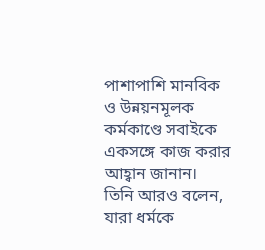পাশাপাশি মানবিক ও উন্নয়নমূলক কর্মকাণ্ডে সবাইকে একসঙ্গে কাজ করার আহ্বান জানান।
তিনি আরও বলেন, যারা ধর্মকে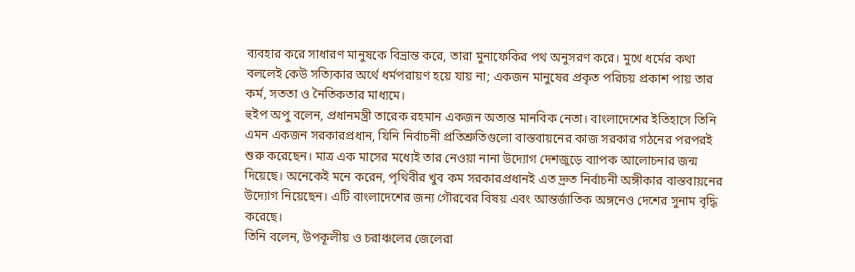ব্যবহার করে সাধারণ মানুষকে বিভ্রান্ত করে, তারা মুনাফেকির পথ অনুসরণ করে। মুখে ধর্মের কথা বললেই কেউ সত্যিকার অর্থে ধর্মপরায়ণ হয়ে যায় না; একজন মানুষের প্রকৃত পরিচয় প্রকাশ পায় তার কর্ম, সততা ও নৈতিকতার মাধ্যমে।
হুইপ অপু বলেন, প্রধানমন্ত্রী তারেক রহমান একজন অত্যন্ত মানবিক নেতা। বাংলাদেশের ইতিহাসে তিনি এমন একজন সরকারপ্রধান, যিনি নির্বাচনী প্রতিশ্রুতিগুলো বাস্তবায়নের কাজ সরকার গঠনের পরপরই শুরু করেছেন। মাত্র এক মাসের মধ্যেই তার নেওয়া নানা উদ্যোগ দেশজুড়ে ব্যাপক আলোচনার জন্ম দিয়েছে। অনেকেই মনে করেন, পৃথিবীর খুব কম সরকারপ্রধানই এত দ্রুত নির্বাচনী অঙ্গীকার বাস্তবায়নের উদ্যোগ নিয়েছেন। এটি বাংলাদেশের জন্য গৌরবের বিষয় এবং আন্তর্জাতিক অঙ্গনেও দেশের সুনাম বৃদ্ধি করেছে।
তিনি বলেন, উপকূলীয় ও চরাঞ্চলের জেলেরা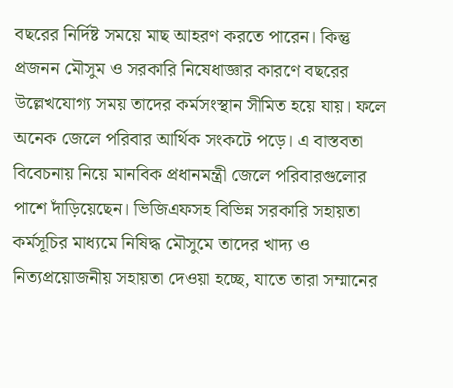বছরের নির্দিষ্ট সময়ে মাছ আহরণ করতে পারেন। কিন্তু প্রজনন মৌসুম ও সরকারি নিষেধাজ্ঞার কারণে বছরের উল্লেখযোগ্য সময় তাদের কর্মসংস্থান সীমিত হয়ে যায়। ফলে অনেক জেলে পরিবার আর্থিক সংকটে পড়ে। এ বাস্তবতা বিবেচনায় নিয়ে মানবিক প্রধানমন্ত্রী জেলে পরিবারগুলোর পাশে দাঁড়িয়েছেন। ভিজিএফসহ বিভিন্ন সরকারি সহায়তা কর্মসূচির মাধ্যমে নিষিদ্ধ মৌসুমে তাদের খাদ্য ও নিত্যপ্রয়োজনীয় সহায়তা দেওয়া হচ্ছে, যাতে তারা সম্মানের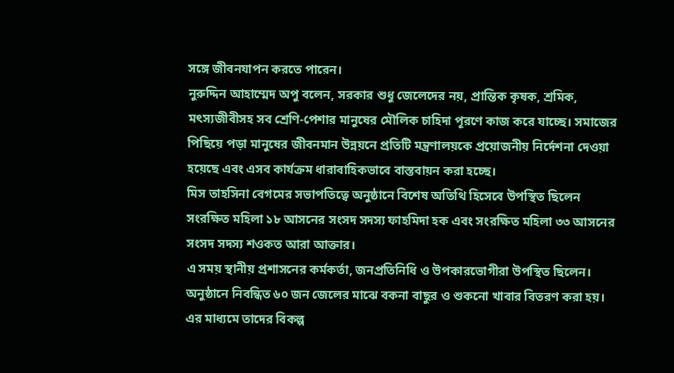সঙ্গে জীবনযাপন করতে পারেন।
নুরুদ্দিন আহাম্মেদ অপু বলেন, সরকার শুধু জেলেদের নয়, প্রান্তিক কৃষক, শ্রমিক, মৎস্যজীবীসহ সব শ্রেণি-পেশার মানুষের মৌলিক চাহিদা পূরণে কাজ করে যাচ্ছে। সমাজের পিছিয়ে পড়া মানুষের জীবনমান উন্নয়নে প্রতিটি মন্ত্রণালয়কে প্রয়োজনীয় নির্দেশনা দেওয়া হয়েছে এবং এসব কার্যক্রম ধারাবাহিকভাবে বাস্তবায়ন করা হচ্ছে।
মিস তাহসিনা বেগমের সভাপতিত্বে অনুষ্ঠানে বিশেষ অতিথি হিসেবে উপস্থিত ছিলেন সংরক্ষিত মহিলা ১৮ আসনের সংসদ সদস্য ফাহমিদা হক এবং সংরক্ষিত মহিলা ৩৩ আসনের সংসদ সদস্য শওকত আরা আক্তার।
এ সময় স্থানীয় প্রশাসনের কর্মকর্তা, জনপ্রতিনিধি ও উপকারভোগীরা উপস্থিত ছিলেন। অনুষ্ঠানে নিবন্ধিত ৬০ জন জেলের মাঝে বকনা বাছুর ও শুকনো খাবার বিতরণ করা হয়। এর মাধ্যমে তাদের বিকল্প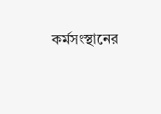কর্মসংস্থানের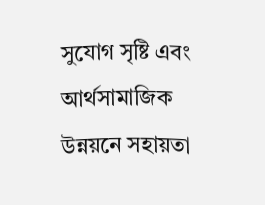সুযোগ সৃষ্টি এবং আর্থসামাজিক উন্নয়নে সহায়তা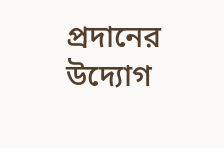প্রদানের উদ্যোগ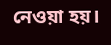নেওয়া হয়।